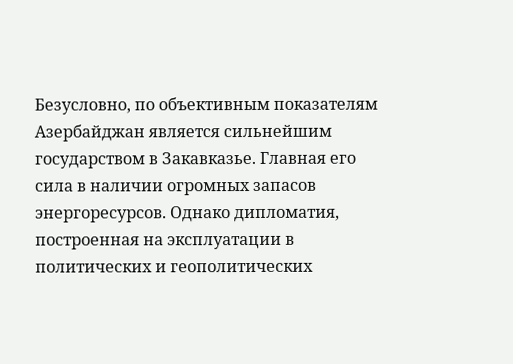Безусловно, по объективным показателям Азербайджан является сильнейшим государством в Закавказье. Главная его сила в наличии огромных запасов энергоресурсов. Однако дипломатия, построенная на эксплуатации в политических и геополитических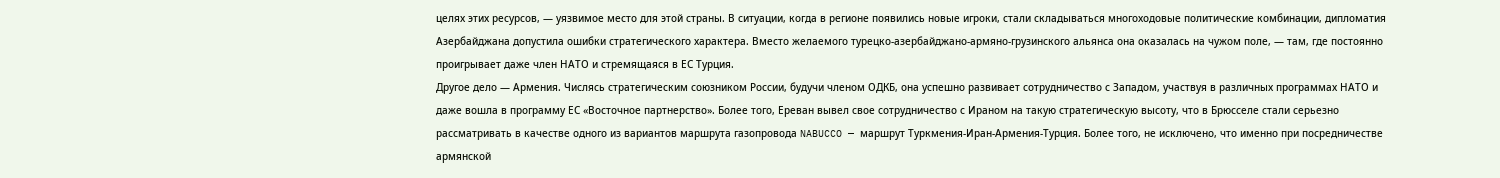целях этих ресурсов, — уязвимое место для этой страны. В ситуации, когда в регионе появились новые игроки, стали складываться многоходовые политические комбинации, дипломатия Азербайджана допустила ошибки стратегического характера. Вместо желаемого турецко-азербайджано-армяно-грузинского альянса она оказалась на чужом поле, — там, где постоянно проигрывает даже член НАТО и стремящаяся в ЕС Турция.
Другое дело — Армения. Числясь стратегическим союзником России, будучи членом ОДКБ, она успешно развивает сотрудничество с Западом, участвуя в различных программах НАТО и даже вошла в программу ЕС «Восточное партнерство». Более того, Ереван вывел свое сотрудничество с Ираном на такую стратегическую высоту, что в Брюсселе стали серьезно рассматривать в качестве одного из вариантов маршрута газопровода NABUCCO — маршрут Туркмения-Иран-Армения-Турция. Более того, не исключено, что именно при посредничестве армянской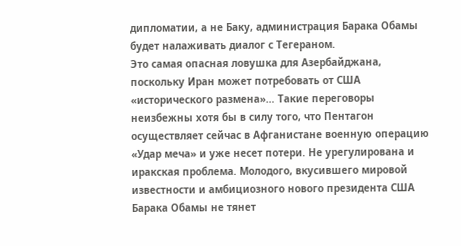дипломатии, а не Баку, администрация Барака Обамы будет налаживать диалог с Тегераном.
Это самая опасная ловушка для Азербайджана, поскольку Иран может потребовать от США «исторического размена»… Такие переговоры неизбежны хотя бы в силу того, что Пентагон осуществляет сейчас в Афганистане военную операцию «Удар меча» и уже несет потери. Не урегулирована и иракская проблема. Молодого, вкусившего мировой известности и амбициозного нового президента США Барака Обамы не тянет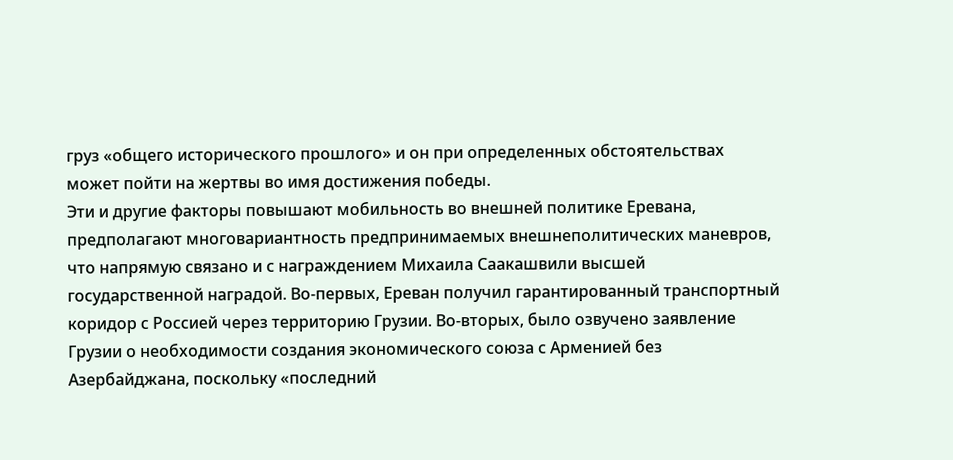груз «общего исторического прошлого» и он при определенных обстоятельствах может пойти на жертвы во имя достижения победы.
Эти и другие факторы повышают мобильность во внешней политике Еревана, предполагают многовариантность предпринимаемых внешнеполитических маневров, что напрямую связано и с награждением Михаила Саакашвили высшей государственной наградой. Во-первых, Ереван получил гарантированный транспортный коридор с Россией через территорию Грузии. Во-вторых, было озвучено заявление Грузии о необходимости создания экономического союза с Арменией без Азербайджана, поскольку «последний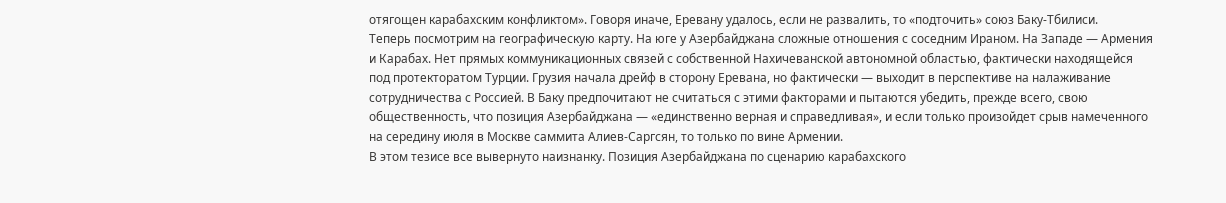отягощен карабахским конфликтом». Говоря иначе, Еревану удалось, если не развалить, то «подточить» союз Баку-Тбилиси.
Теперь посмотрим на географическую карту. На юге у Азербайджана сложные отношения с соседним Ираном. На Западе — Армения и Карабах. Нет прямых коммуникационных связей с собственной Нахичеванской автономной областью, фактически находящейся под протекторатом Турции. Грузия начала дрейф в сторону Еревана, но фактически — выходит в перспективе на налаживание сотрудничества с Россией. В Баку предпочитают не считаться с этими факторами и пытаются убедить, прежде всего, свою общественность, что позиция Азербайджана — «единственно верная и справедливая», и если только произойдет срыв намеченного на середину июля в Москве саммита Алиев-Саргсян, то только по вине Армении.
В этом тезисе все вывернуто наизнанку. Позиция Азербайджана по сценарию карабахского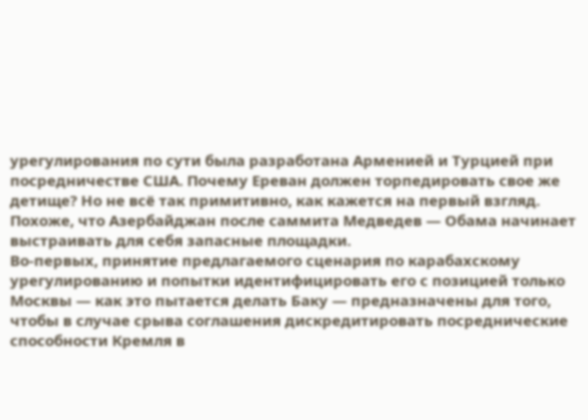урегулирования по сути была разработана Арменией и Турцией при посредничестве США. Почему Ереван должен торпедировать свое же детище? Но не всё так примитивно, как кажется на первый взгляд. Похоже, что Азербайджан после саммита Медведев — Обама начинает выстраивать для себя запасные площадки.
Во-первых, принятие предлагаемого сценария по карабахскому урегулированию и попытки идентифицировать его с позицией только Москвы — как это пытается делать Баку — предназначены для того, чтобы в случае срыва соглашения дискредитировать посреднические способности Кремля в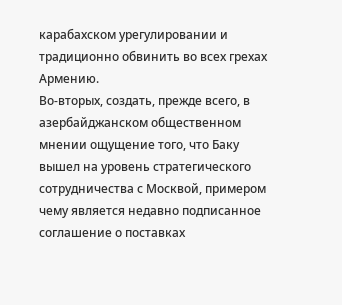карабахском урегулировании и традиционно обвинить во всех грехах Армению.
Во-вторых, создать, прежде всего, в азербайджанском общественном мнении ощущение того, что Баку вышел на уровень стратегического сотрудничества с Москвой, примером чему является недавно подписанное соглашение о поставках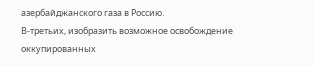азербайджанского газа в Россию.
В-третьих, изобразить возможное освобождение оккупированных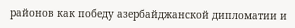районов как победу азербайджанской дипломатии и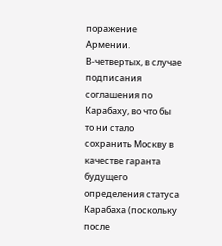поражение Армении.
В-четвертых, в случае подписания соглашения по Карабаху, во что бы то ни стало сохранить Москву в качестве гаранта будущего определения статуса Карабаха (поскольку после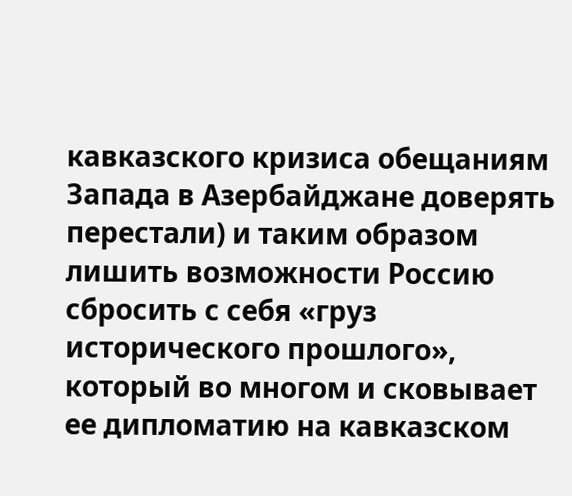кавказского кризиса обещаниям Запада в Азербайджане доверять перестали) и таким образом лишить возможности Россию сбросить с себя «груз исторического прошлого», который во многом и сковывает ее дипломатию на кавказском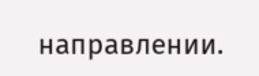направлении.